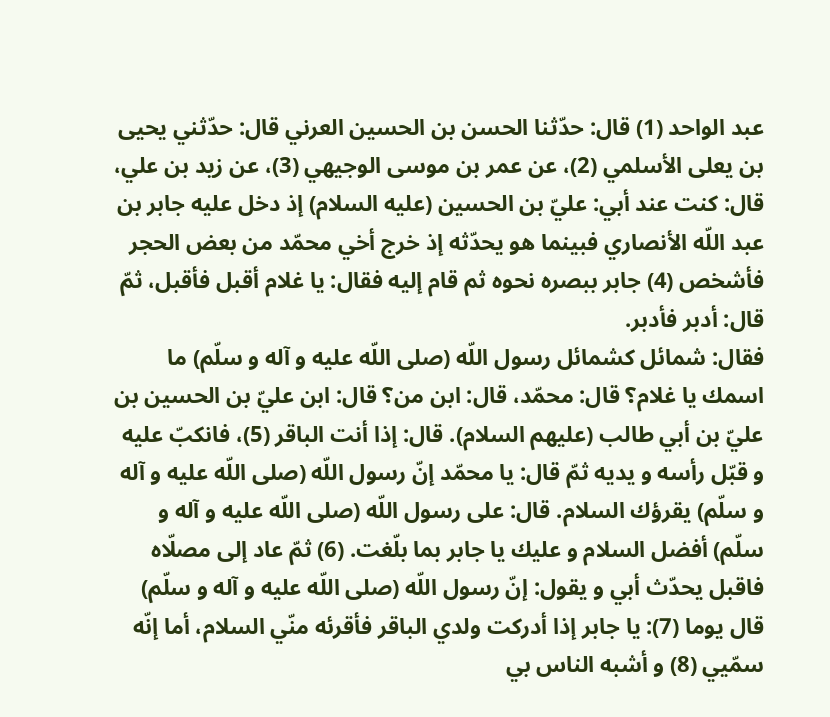عبد الواحد (1) قال: حدّثنا الحسن بن الحسين العرني قال: حدّثني يحيى بن يعلى الأسلمي (2)، عن عمر بن موسى الوجيهي (3)، عن زيد بن علي، قال: كنت عند أبي: عليّ بن الحسين (عليه السلام) إذ دخل عليه جابر بن عبد اللّه الأنصاري فبينما هو يحدّثه إذ خرج أخي محمّد من بعض الحجر فأشخص (4) جابر ببصره نحوه ثم قام إليه فقال: يا غلام أقبل فأقبل، ثمّ قال: أدبر فأدبر.
فقال: شمائل كشمائل رسول اللّه (صلى اللّه عليه و آله و سلّم) ما اسمك يا غلام؟ قال: محمّد، قال: ابن من؟ قال: ابن عليّ بن الحسين بن عليّ بن أبي طالب (عليهم السلام). قال: إذا أنت الباقر (5)، فانكبّ عليه و قبّل رأسه و يديه ثمّ قال: يا محمّد إنّ رسول اللّه (صلى اللّه عليه و آله و سلّم) يقرؤك السلام. قال: على رسول اللّه (صلى اللّه عليه و آله و سلّم) أفضل السلام و عليك يا جابر بما بلّغت. (6) ثمّ عاد إلى مصلّاه فاقبل يحدّث أبي و يقول: إنّ رسول اللّه (صلى اللّه عليه و آله و سلّم) قال يوما (7): يا جابر إذا أدركت ولدي الباقر فأقرئه منّي السلام، أما إنّه سمّيي (8) و أشبه الناس بي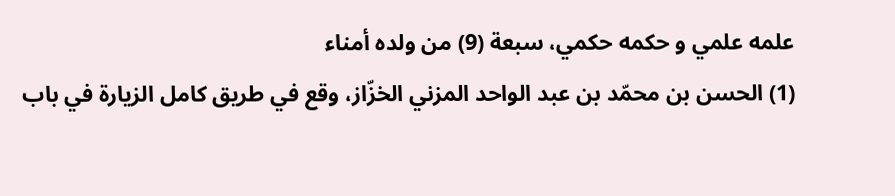علمه علمي و حكمه حكمي، سبعة (9) من ولده أمناء
(1) الحسن بن محمّد بن عبد الواحد المزني الخزّاز، وقع في طريق كامل الزيارة في باب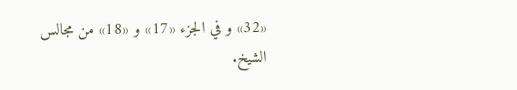«32» و في الجزء «17» و «18» من مجالس الشيخ.